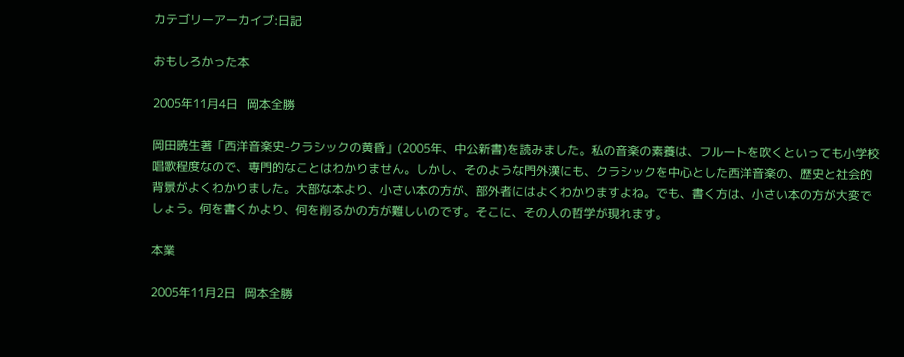カテゴリーアーカイブ:日記

おもしろかった本

2005年11月4日   岡本全勝

岡田暁生著「西洋音楽史-クラシックの黄昏」(2005年、中公新書)を読みました。私の音楽の素養は、フルートを吹くといっても小学校唱歌程度なので、専門的なことはわかりません。しかし、そのような門外漢にも、クラシックを中心とした西洋音楽の、歴史と社会的背景がよくわかりました。大部な本より、小さい本の方が、部外者にはよくわかりますよね。でも、書く方は、小さい本の方が大変でしょう。何を書くかより、何を削るかの方が難しいのです。そこに、その人の哲学が現れます。

本業

2005年11月2日   岡本全勝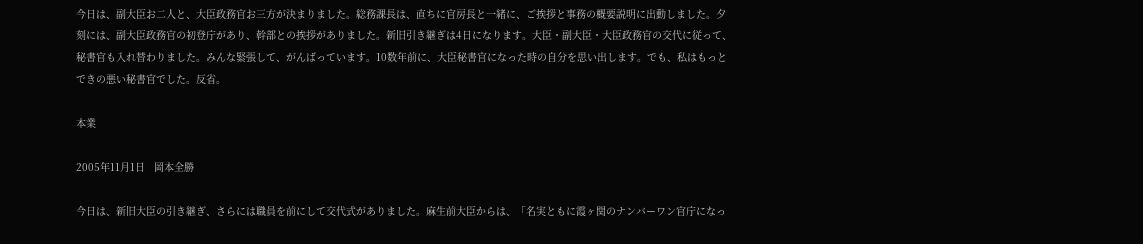今日は、副大臣お二人と、大臣政務官お三方が決まりました。総務課長は、直ちに官房長と一緒に、ご挨拶と事務の概要説明に出動しました。夕刻には、副大臣政務官の初登庁があり、幹部との挨拶がありました。新旧引き継ぎは4日になります。大臣・副大臣・大臣政務官の交代に従って、秘書官も入れ替わりました。みんな緊張して、がんばっています。10数年前に、大臣秘書官になった時の自分を思い出します。でも、私はもっとできの悪い秘書官でした。反省。

本業

2005年11月1日   岡本全勝

今日は、新旧大臣の引き継ぎ、さらには職員を前にして交代式がありました。麻生前大臣からは、「名実ともに霞ヶ関のナンバーワン官庁になっ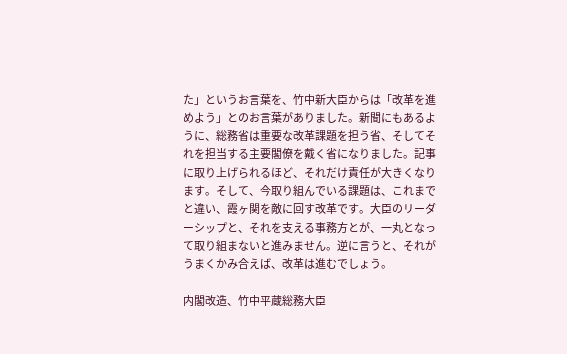た」というお言葉を、竹中新大臣からは「改革を進めよう」とのお言葉がありました。新聞にもあるように、総務省は重要な改革課題を担う省、そしてそれを担当する主要閣僚を戴く省になりました。記事に取り上げられるほど、それだけ責任が大きくなります。そして、今取り組んでいる課題は、これまでと違い、霞ヶ関を敵に回す改革です。大臣のリーダーシップと、それを支える事務方とが、一丸となって取り組まないと進みません。逆に言うと、それがうまくかみ合えば、改革は進むでしょう。

内閣改造、竹中平蔵総務大臣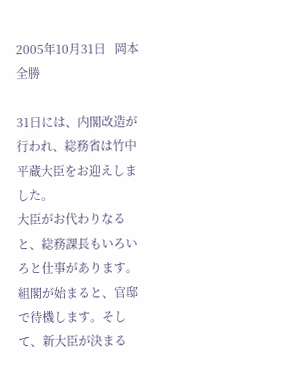2005年10月31日   岡本全勝

31日には、内閣改造が行われ、総務省は竹中平蔵大臣をお迎えしました。
大臣がお代わりなると、総務課長もいろいろと仕事があります。組閣が始まると、官邸で待機します。そして、新大臣が決まる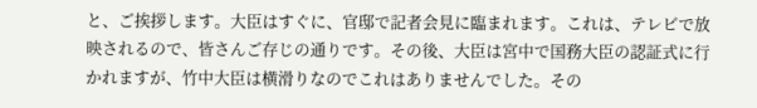と、ご挨拶します。大臣はすぐに、官邸で記者会見に臨まれます。これは、テレビで放映されるので、皆さんご存じの通りです。その後、大臣は宮中で国務大臣の認証式に行かれますが、竹中大臣は横滑りなのでこれはありませんでした。その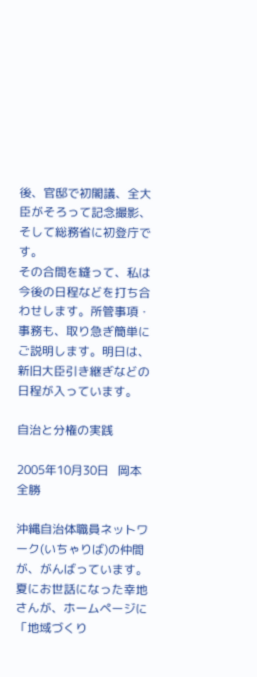後、官邸で初閣議、全大臣がそろって記念撮影、そして総務省に初登庁です。
その合間を縫って、私は今後の日程などを打ち合わせします。所管事項・事務も、取り急ぎ簡単にご説明します。明日は、新旧大臣引き継ぎなどの日程が入っています。

自治と分権の実践

2005年10月30日   岡本全勝

沖縄自治体職員ネットワーク(いちゃりば)の仲間が、がんばっています。夏にお世話になった幸地さんが、ホームページに「地域づくり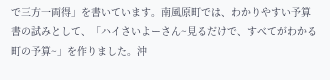で三方一両得」を書いています。南風原町では、わかりやすい予算書の試みとして、「ハイさいよーさん~見るだけで、すべてがわかる町の予算~」を作りました。沖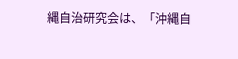縄自治研究会は、「沖縄自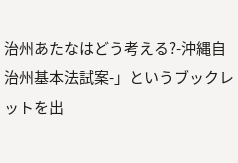治州あたなはどう考える?-沖縄自治州基本法試案-」というブックレットを出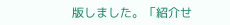版しました。「紹介せ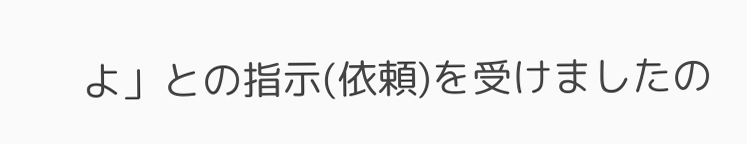よ」との指示(依頼)を受けましたの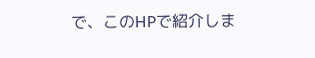で、このHPで紹介しま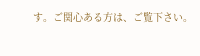す。ご関心ある方は、ご覧下さい。